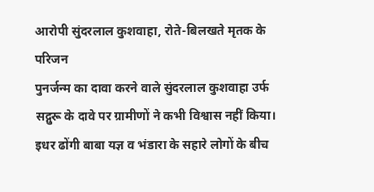आरोपी सुंदरलाल कुशवाहा, रोते-बिलखते मृतक के परिजन
पुनर्जन्म का दावा करने वाले सुंदरलाल कुशवाहा उर्फ सद्गुरू के दावे पर ग्रामीणों ने कभी विश्वास नहीं किया। इधर ढोंगी बाबा यज्ञ व भंडारा के सहारे लोगों के बीच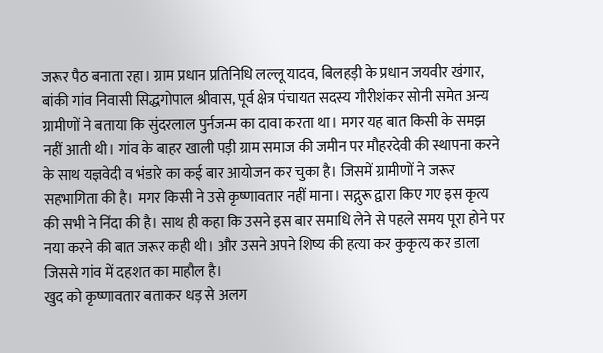जरूर पैठ बनाता रहा। ग्राम प्रधान प्रतिनिधि लल्लू यादव, बिलहड़ी के प्रधान जयवीर खंगार, बांकी गांव निवासी सिद्धगोपाल श्रीवास, पूर्व क्षेत्र पंचायत सदस्य गौरीशंकर सोनी समेत अन्य ग्रामीणों ने बताया कि सुंदरलाल पुर्नजन्म का दावा करता था। मगर यह बात किसी के समझ नहीं आती थी। गांव के बाहर खाली पड़ी ग्राम समाज की जमीन पर मौहरदेवी की स्थापना करने के साथ यज्ञवेदी व भंडारे का कई बार आयोजन कर चुका है। जिसमें ग्रामीणों ने जरूर सहभागिता की है। मगर किसी ने उसे कृष्णावतार नहीं माना। सद्गुरू द्वारा किए गए इस कृत्य की सभी ने निंदा की है। साथ ही कहा कि उसने इस बार समाधि लेने से पहले समय पूरा होने पर नया करने की बात जरूर कही थी। और उसने अपने शिष्य की हत्या कर कुकृत्य कर डाला जिससे गांव में दहशत का माहौल है।
खुद को कृष्णावतार बताकर धड़ से अलग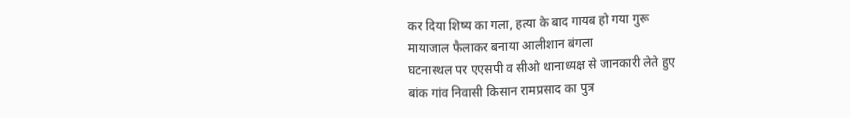कर दिया शिष्य का गला, हत्या के बाद गायब हो गया गुरू
मायाजाल फैलाकर बनाया आलीशान बंगला
घटनास्थल पर एएसपी व सीओ थानाध्यक्ष से जानकारी लेते हुए
बांक गांव निवासी किसान रामप्रसाद का पुत्र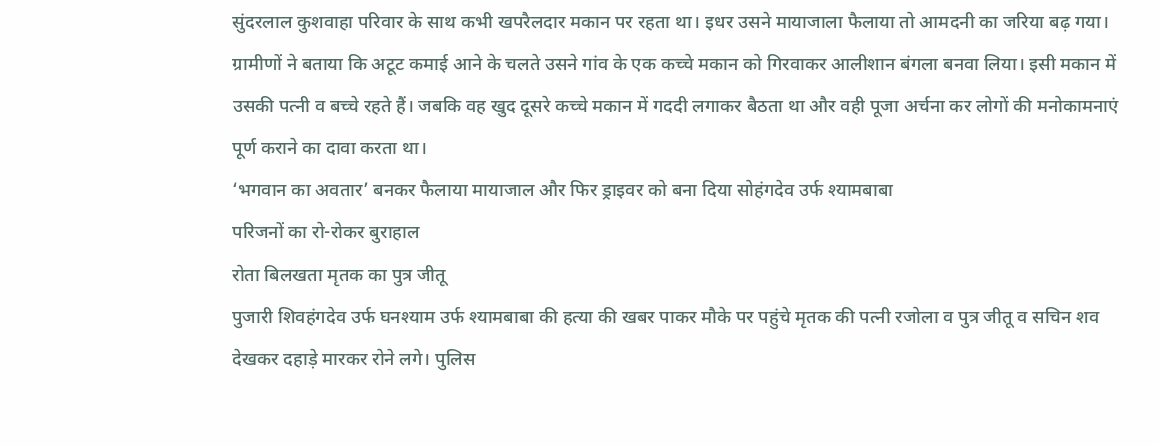सुंदरलाल कुशवाहा परिवार के साथ कभी खपरैलदार मकान पर रहता था। इधर उसने मायाजाला फैलाया तो आमदनी का जरिया बढ़ गया। ग्रामीणों ने बताया कि अटूट कमाई आने के चलते उसने गांव के एक कच्चे मकान को गिरवाकर आलीशान बंगला बनवा लिया। इसी मकान में उसकी पत्नी व बच्चे रहते हैं। जबकि वह खुद दूसरे कच्चे मकान में गददी लगाकर बैठता था और वही पूजा अर्चना कर लोगों की मनोकामनाएं पूर्ण कराने का दावा करता था।
‘भगवान का अवतार’ बनकर फैलाया मायाजाल और फिर ड्राइवर को बना दिया सोहंगदेव उर्फ श्यामबाबा
परिजनों का रो-रोकर बुराहाल
रोता बिलखता मृतक का पुत्र जीतू
पुजारी शिवहंगदेव उर्फ घनश्याम उर्फ श्यामबाबा की हत्या की खबर पाकर मौके पर पहुंचे मृतक की पत्नी रजोला व पुत्र जीतू व सचिन शव देखकर दहाड़े मारकर रोने लगे। पुलिस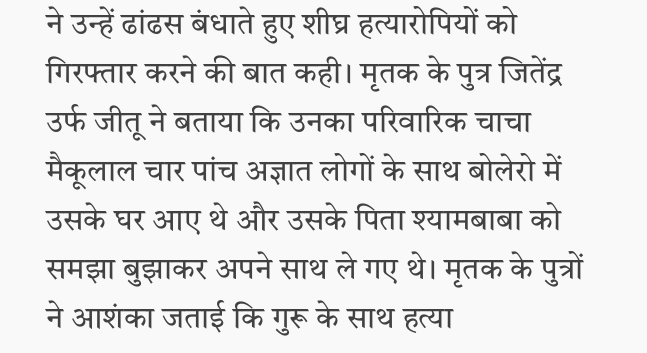ने उन्हें ढांढस बंधाते हुए शीघ्र हत्यारोपियों को गिरफ्तार करने की बात कही। मृतक के पुत्र जितेंद्र उर्फ जीतू ने बताया कि उनका परिवारिक चाचा मैकूलाल चार पांच अज्ञात लोगों के साथ बोलेरो में उसके घर आए थे और उसके पिता श्यामबाबा को समझा बुझाकर अपने साथ ले गए थे। मृतक के पुत्रों ने आशंका जताई कि गुरू के साथ हत्या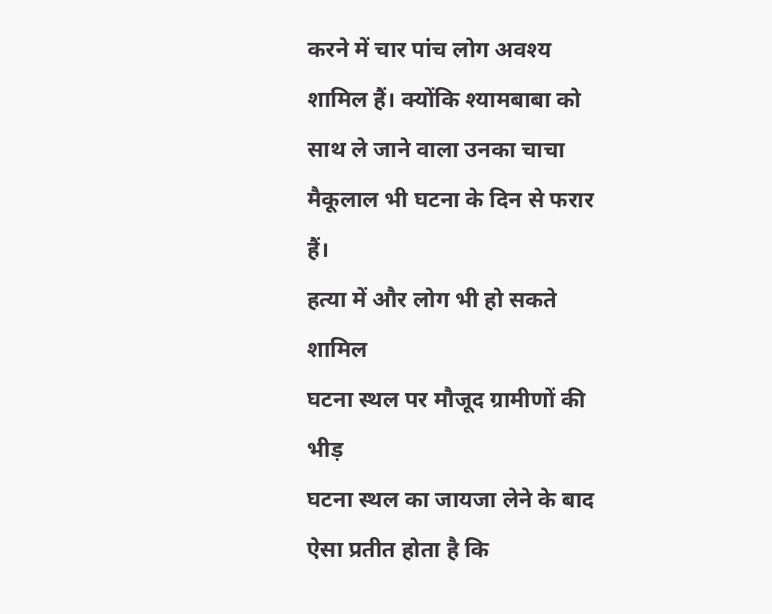करने में चार पांच लोग अवश्य शामिल हैं। क्योंकि श्यामबाबा को साथ ले जाने वाला उनका चाचा मैकूलाल भी घटना के दिन से फरार हैं।
हत्या में और लोग भी हो सकते शामिल
घटना स्थल पर मौजूद ग्रामीणों की भीड़
घटना स्थल का जायजा लेने के बाद ऐसा प्रतीत होता है कि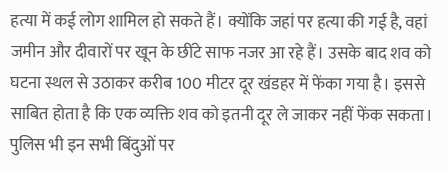हत्या में कई लोग शामिल हो सकते हैं। क्योंकि जहां पर हत्या की गई है, वहां जमीन और दीवारों पर खून के छींटे साफ नजर आ रहे हैं। उसके बाद शव को घटना स्थल से उठाकर करीब 100 मीटर दूर खंडहर में फेंका गया है। इससे साबित होता है कि एक व्यक्ति शव को इतनी दूर ले जाकर नहीं फेंक सकता। पुलिस भी इन सभी बिंदुओं पर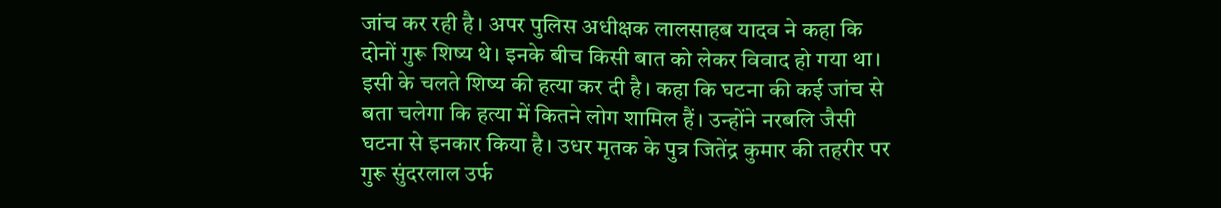जांच कर रही है। अपर पुलिस अधीक्षक लालसाहब यादव ने कहा कि दोनों गुरू शिष्य थे। इनके बीच किसी बात को लेकर विवाद हो गया था। इसी के चलते शिष्य की हत्या कर दी है। कहा कि घटना की कई जांच से बता चलेगा कि हत्या में कितने लोग शामिल हैं। उन्होंने नरबलि जैसी घटना से इनकार किया है। उधर मृतक के पुत्र जितेंद्र कुमार की तहरीर पर गुरू सुंदरलाल उर्फ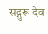सद्गुरू देव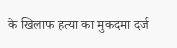के खिलाफ हत्या का मुकदमा दर्ज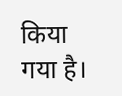किया गया है।